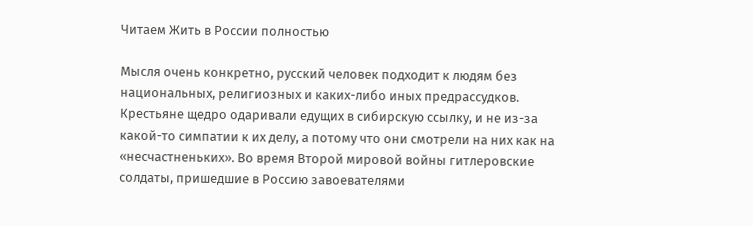Читаем Жить в России полностью

Мысля очень конкретно, русский человек подходит к людям без национальных, религиозных и каких-либо иных предрассудков. Крестьяне щедро одаривали едущих в сибирскую ссылку, и не из-за какой-то симпатии к их делу, а потому что они смотрели на них как на «несчастненьких». Во время Второй мировой войны гитлеровские солдаты, пришедшие в Россию завоевателями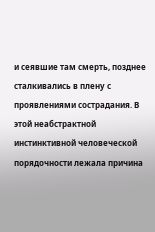и сеявшие там смерть, позднее сталкивались в плену с проявлениями сострадания. В этой неабстрактной инстинктивной человеческой порядочности лежала причина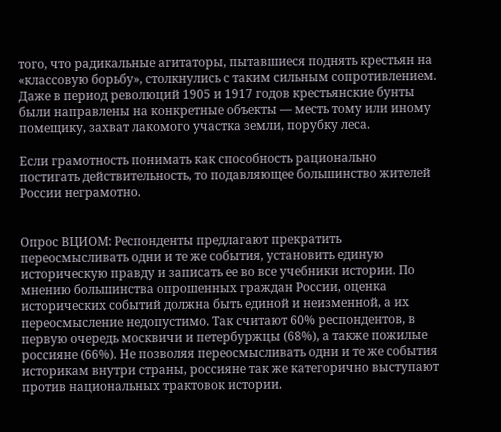того, что радикальные агитаторы, пытавшиеся поднять крестьян на «классовую борьбу», столкнулись с таким сильным сопротивлением. Даже в период революций 1905 и 1917 годов крестьянские бунты были направлены на конкретные объекты — месть тому или иному помещику, захват лакомого участка земли, порубку леса.

Если грамотность понимать как способность рационально постигать действительность, то подавляющее большинство жителей России неграмотно.


Опрос ВЦИОМ: Респонденты предлагают прекратить переосмысливать одни и те же события, установить единую историческую правду и записать ее во все учебники истории. По мнению большинства опрошенных граждан России, оценка исторических событий должна быть единой и неизменной, а их переосмысление недопустимо. Так считают 60% респондентов, в первую очередь москвичи и петербуржцы (68%), а также пожилые россияне (66%). Не позволяя переосмысливать одни и те же события историкам внутри страны, россияне так же категорично выступают против национальных трактовок истории.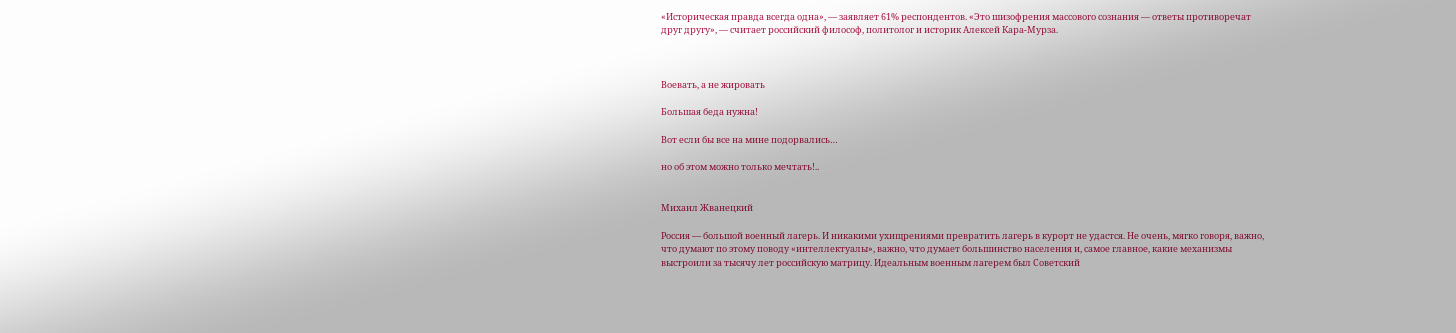«Историческая правда всегда одна», — заявляет 61% респондентов. «Это шизофрения массового сознания — ответы противоречат друг другу», — считает российский философ, политолог и историк Алексей Кара-Мурза.



Воевать, а не жировать

Большая беда нужна!

Вот если бы все на мине подорвались…

но об этом можно только мечтать!..


Михаил Жванецкий

Россия — большой военный лагерь. И никакими ухищрениями превратить лагерь в курорт не удастся. Не очень, мягко говоря, важно, что думают по этому поводу «интеллектуалы», важно, что думает большинство населения и, самое главное, какие механизмы выстроили за тысячу лет российскую матрицу. Идеальным военным лагерем был Советский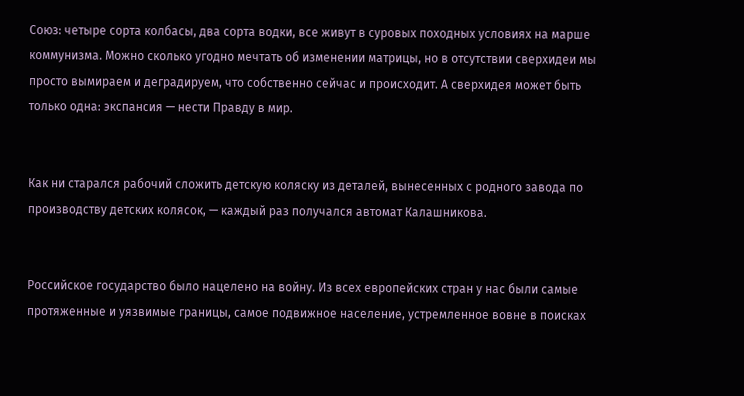Союз: четыре сорта колбасы, два сорта водки, все живут в суровых походных условиях на марше коммунизма. Можно сколько угодно мечтать об изменении матрицы, но в отсутствии сверхидеи мы просто вымираем и деградируем, что собственно сейчас и происходит. А сверхидея может быть только одна: экспансия — нести Правду в мир.


Как ни старался рабочий сложить детскую коляску из деталей, вынесенных с родного завода по производству детских колясок, — каждый раз получался автомат Калашникова.


Российское государство было нацелено на войну. Из всех европейских стран у нас были самые протяженные и уязвимые границы, самое подвижное население, устремленное вовне в поисках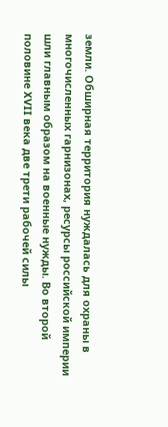земли. Обширная территория нуждалась для охраны в многочисленных гарнизонах, ресурсы российской империи шли главным образом на военные нужды. Во второй половине XVII века две трети рабочей силы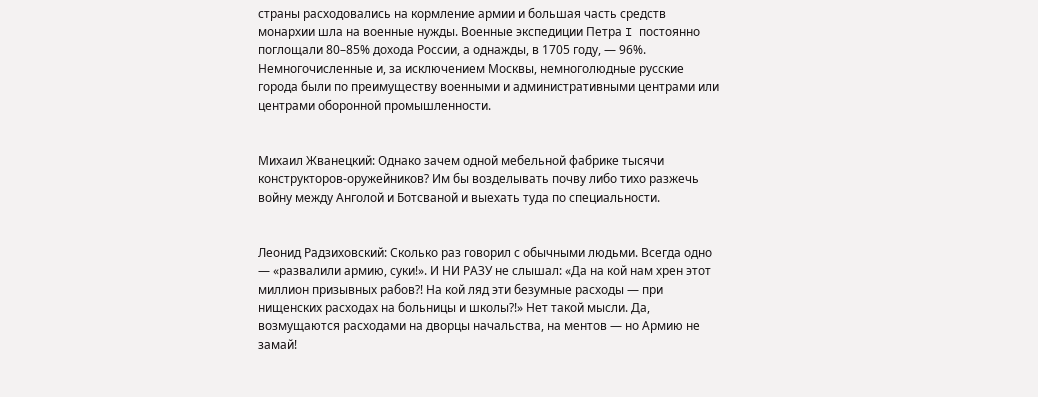страны расходовались на кормление армии и большая часть средств монархии шла на военные нужды. Военные экспедиции Петра I постоянно поглощали 80–85% дохода России, а однажды, в 1705 году, — 96%. Немногочисленные и, за исключением Москвы, немноголюдные русские города были по преимуществу военными и административными центрами или центрами оборонной промышленности.


Михаил Жванецкий: Однако зачем одной мебельной фабрике тысячи конструкторов-оружейников? Им бы возделывать почву либо тихо разжечь войну между Анголой и Ботсваной и выехать туда по специальности.


Леонид Радзиховский: Сколько раз говорил с обычными людьми. Всегда одно — «развалили армию, суки!». И НИ РАЗУ не слышал: «Да на кой нам хрен этот миллион призывных рабов?! На кой ляд эти безумные расходы — при нищенских расходах на больницы и школы?!» Нет такой мысли. Да, возмущаются расходами на дворцы начальства, на ментов — но Армию не замай!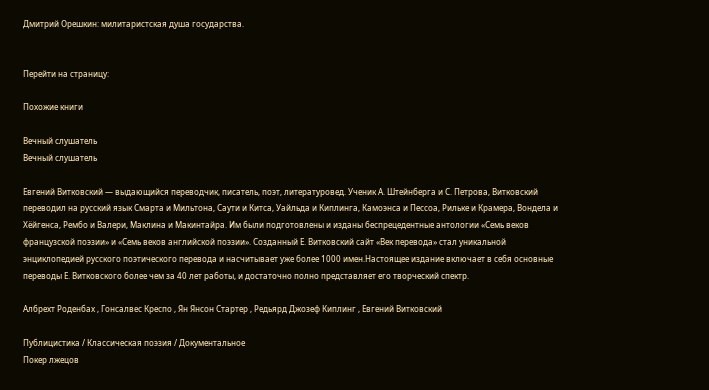Дмитрий Орешкин: милитаристская душа государства.


Перейти на страницу:

Похожие книги

Вечный слушатель
Вечный слушатель

Евгений Витковский — выдающийся переводчик, писатель, поэт, литературовед. Ученик А. Штейнберга и С. Петрова, Витковский переводил на русский язык Смарта и Мильтона, Саути и Китса, Уайльда и Киплинга, Камоэнса и Пессоа, Рильке и Крамера, Вондела и Хёйгенса, Рембо и Валери, Маклина и Макинтайра. Им были подготовлены и изданы беспрецедентные антологии «Семь веков французской поэзии» и «Семь веков английской поэзии». Созданный Е. Витковский сайт «Век перевода» стал уникальной энциклопедией русского поэтического перевода и насчитывает уже более 1000 имен.Настоящее издание включает в себя основные переводы Е. Витковского более чем за 40 лет работы, и достаточно полно представляет его творческий спектр.

Албрехт Роденбах , Гонсалвес Креспо , Ян Янсон Стартер , Редьярд Джозеф Киплинг , Евгений Витковский

Публицистика / Классическая поэзия / Документальное
Покер лжецов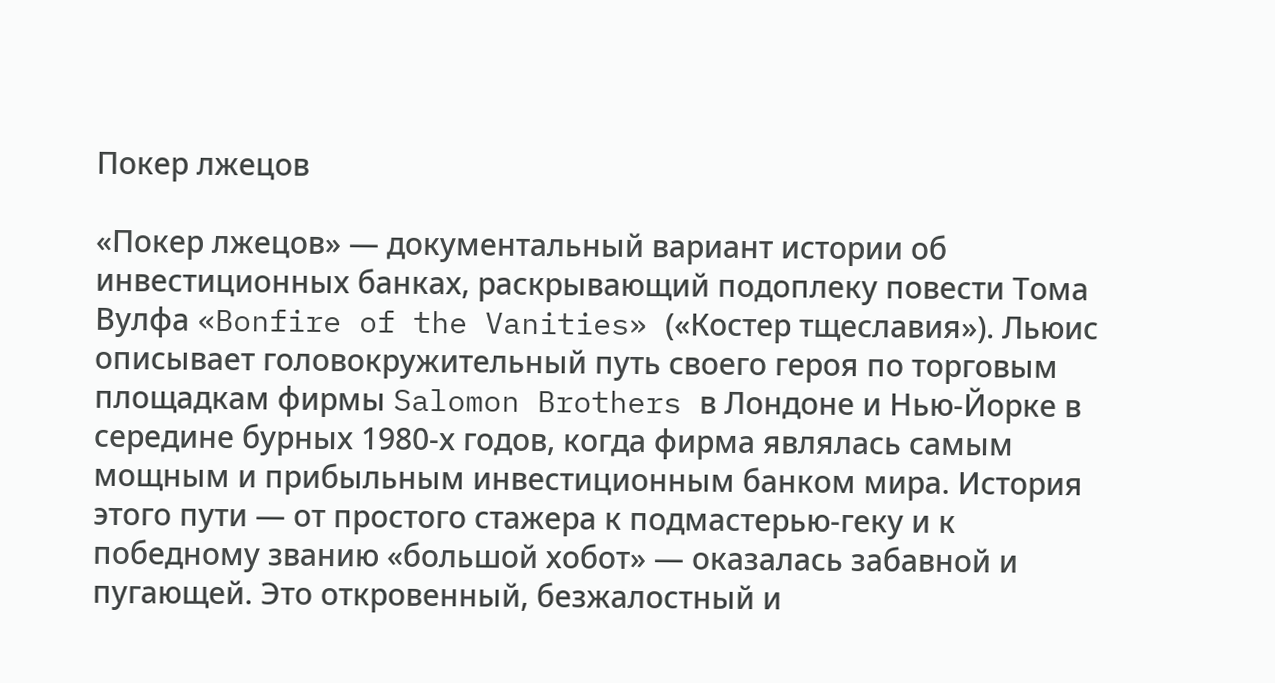Покер лжецов

«Покер лжецов» — документальный вариант истории об инвестиционных банках, раскрывающий подоплеку повести Тома Вулфа «Bonfire of the Vanities» («Костер тщеславия»). Льюис описывает головокружительный путь своего героя по торговым площадкам фирмы Salomon Brothers в Лондоне и Нью-Йорке в середине бурных 1980-х годов, когда фирма являлась самым мощным и прибыльным инвестиционным банком мира. История этого пути — от простого стажера к подмастерью-геку и к победному званию «большой хобот» — оказалась забавной и пугающей. Это откровенный, безжалостный и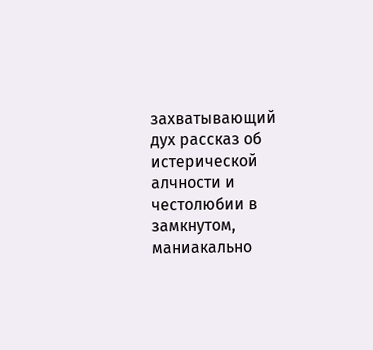захватывающий дух рассказ об истерической алчности и честолюбии в замкнутом, маниакально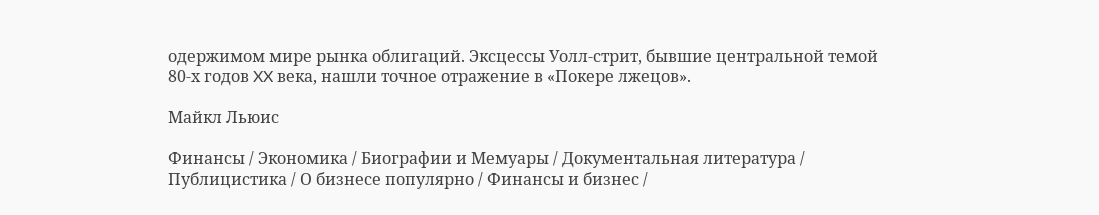одержимом мире рынка облигаций. Эксцессы Уолл-стрит, бывшие центральной темой 80-х годов XX века, нашли точное отражение в «Покере лжецов».

Майкл Льюис

Финансы / Экономика / Биографии и Мемуары / Документальная литература / Публицистика / О бизнесе популярно / Финансы и бизнес /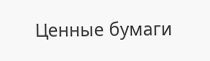Ценные бумаги